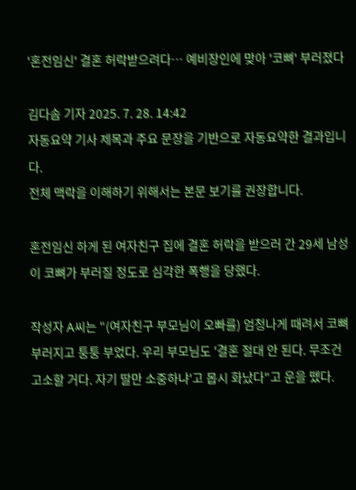'혼전임신' 결혼 허락받으려다… 예비장인에 맞아 '코뼈' 부러졌다

김다솜 기자 2025. 7. 28. 14:42
자동요약 기사 제목과 주요 문장을 기반으로 자동요약한 결과입니다.
전체 맥락을 이해하기 위해서는 본문 보기를 권장합니다.

혼전임신 하게 된 여자친구 집에 결혼 허락을 받으러 간 29세 남성이 코뼈가 부러질 정도로 심각한 폭행을 당했다.

작성자 A씨는 "(여자친구 부모님이 오빠를) 엄청나게 때려서 코뼈 부러지고 퉁퉁 부었다. 우리 부모님도 '결혼 절대 안 된다. 무조건 고소할 거다. 자기 딸만 소중하냐'고 몹시 화났다"고 운을 뗐다.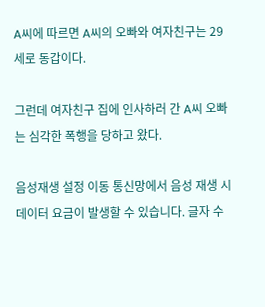A씨에 따르면 A씨의 오빠와 여자친구는 29세로 동갑이다.

그런데 여자친구 집에 인사하러 간 A씨 오빠는 심각한 폭행을 당하고 왔다.

음성재생 설정 이동 통신망에서 음성 재생 시 데이터 요금이 발생할 수 있습니다. 글자 수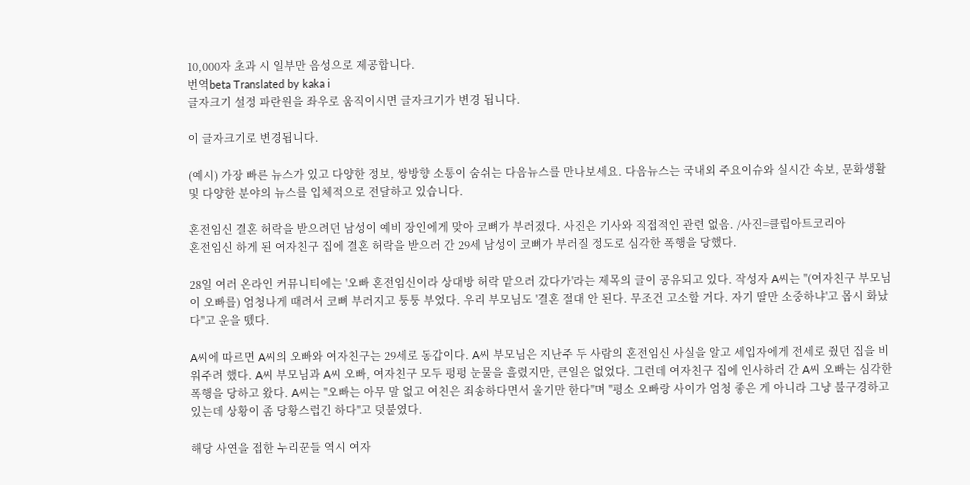10,000자 초과 시 일부만 음성으로 제공합니다.
번역beta Translated by kaka i
글자크기 설정 파란원을 좌우로 움직이시면 글자크기가 변경 됩니다.

이 글자크기로 변경됩니다.

(예시) 가장 빠른 뉴스가 있고 다양한 정보, 쌍방향 소통이 숨쉬는 다음뉴스를 만나보세요. 다음뉴스는 국내외 주요이슈와 실시간 속보, 문화생활 및 다양한 분야의 뉴스를 입체적으로 전달하고 있습니다.

혼전임신 결혼 허락을 받으려던 남성이 예비 장인에게 맞아 코뼈가 부러졌다. 사진은 기사와 직접적인 관련 없음. /사진=클립아트코리아
혼전임신 하게 된 여자친구 집에 결혼 허락을 받으러 간 29세 남성이 코뼈가 부러질 정도로 심각한 폭행을 당했다.

28일 여러 온라인 커뮤니티에는 '오빠 혼전임신이라 상대방 허락 맡으러 갔다가'라는 제목의 글이 공유되고 있다. 작성자 A씨는 "(여자친구 부모님이 오빠를) 엄청나게 때려서 코뼈 부러지고 퉁퉁 부었다. 우리 부모님도 '결혼 절대 안 된다. 무조건 고소할 거다. 자기 딸만 소중하냐'고 몹시 화났다"고 운을 뗐다.

A씨에 따르면 A씨의 오빠와 여자친구는 29세로 동갑이다. A씨 부모님은 지난주 두 사람의 혼전임신 사실을 알고 세입자에게 전세로 줬던 집을 비워주려 했다. A씨 부모님과 A씨 오빠, 여자친구 모두 펑펑 눈물을 흘렸지만, 큰일은 없었다. 그런데 여자친구 집에 인사하러 간 A씨 오빠는 심각한 폭행을 당하고 왔다. A씨는 "오빠는 아무 말 없고 여친은 죄송하다면서 울기만 한다"며 "평소 오빠랑 사이가 엄청 좋은 게 아니라 그냥 불구경하고 있는데 상황이 좀 당황스럽긴 하다"고 덧붙였다.

해당 사연을 접한 누리꾼들 역시 여자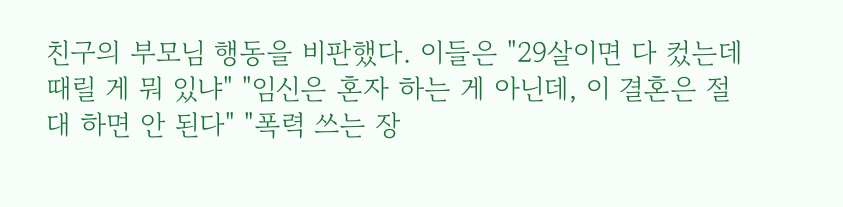친구의 부모님 행동을 비판했다. 이들은 "29살이면 다 컸는데 때릴 게 뭐 있냐" "임신은 혼자 하는 게 아닌데, 이 결혼은 절대 하면 안 된다" "폭력 쓰는 장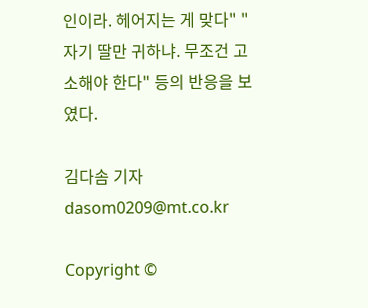인이라. 헤어지는 게 맞다" "자기 딸만 귀하냐. 무조건 고소해야 한다" 등의 반응을 보였다.

김다솜 기자 dasom0209@mt.co.kr

Copyright ©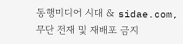동행미디어 시대 & sidae.com, 무단 전재 및 재배포 금지